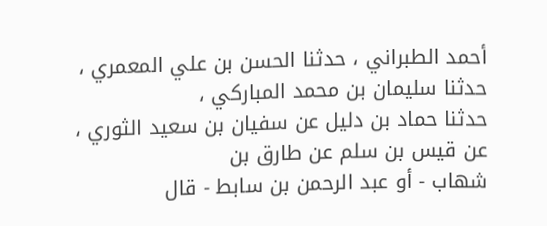أحمد الطبراني ، حدثنا الحسن بن علي المعمري ، حدثنا سليمان بن محمد المباركي ،
حدثنا حماد بن دليل عن سفيان بن سعيد الثوري ، عن قيس بن سلم عن طارق بن
شهاب - أو عبد الرحمن بن سابط - قال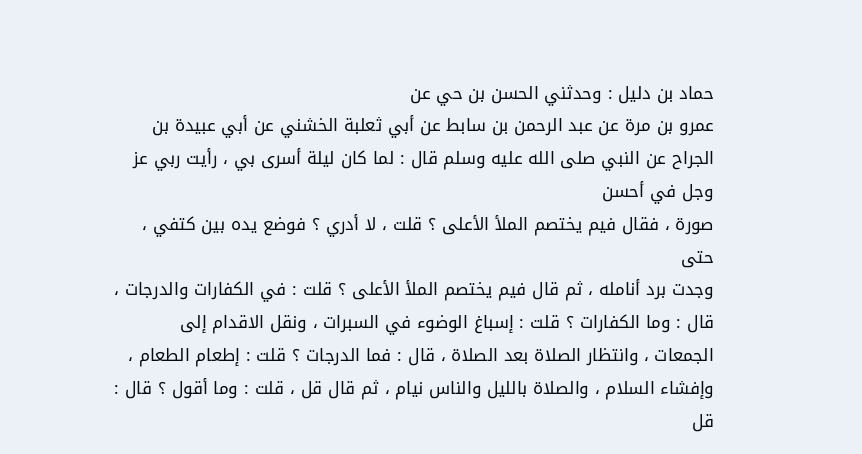حماد بن دليل : وحدثني الحسن بن حي عن
عمرو بن مرة عن عبد الرحمن بن سابط عن أبي ثعلبة الخشني عن أبي عبيدة بن
الجراح عن النبي صلى الله عليه وسلم قال : لما كان ليلة أسرى بي ، رأيت ربي عز وجل في أحسن
صورة ، فقال فيم يختصم الملأ الأعلى ؟ قلت ، لا أدري ؟ فوضع يده بين كتفي ، حتى
وجدت برد أنامله ، ثم قال فيم يختصم الملأ الأعلى ؟ قلت : في الكفارات والدرجات ،
قال : وما الكفارات ؟ قلت : إسباغ الوضوء في السبرات ، ونقل الاقدام إلى
الجمعات ، وانتظار الصلاة بعد الصلاة ، قال : فما الدرجات ؟ قلت : إطعام الطعام ،
وإفشاء السلام ، والصلاة بالليل والناس نيام ، ثم قال قل ، قلت : وما أقول ؟ قال : قل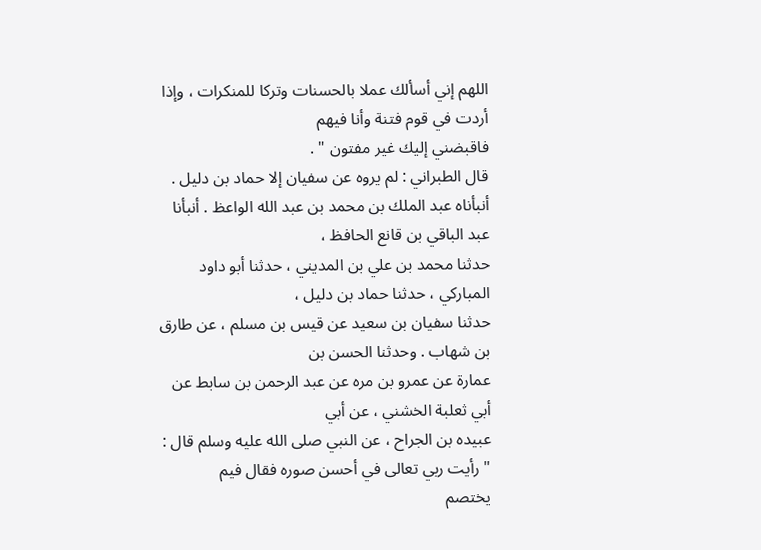اللهم إني أسألك عملا بالحسنات وتركا للمنكرات ، وإذا أردت في قوم فتنة وأنا فيهم
فاقبضني إليك غير مفتون " .
قال الطبراني : لم يروه عن سفيان إلا حماد بن دليل .
أنبأناه عبد الملك بن محمد بن عبد الله الواعظ . أنبأنا عبد الباقي بن قانع الحافظ ،
حدثنا محمد بن علي بن المديني ، حدثنا أبو داود المباركي ، حدثنا حماد بن دليل ،
حدثنا سفيان بن سعيد عن قيس بن مسلم ، عن طارق بن شهاب . وحدثنا الحسن بن
عمارة عن عمرو بن مره عن عبد الرحمن بن سابط عن أبي ثعلبة الخشني ، عن أبي
عبيده بن الجراح ، عن النبي صلى الله عليه وسلم قال : " رأيت ربي تعالى في أحسن صوره فقال فيم
يختصم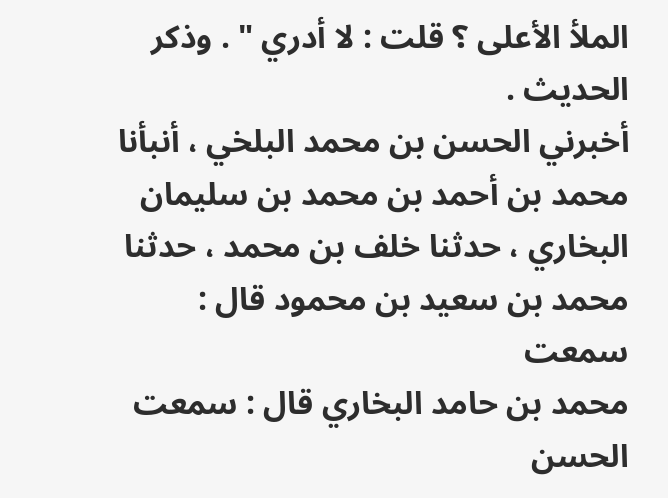الملأ الأعلى ؟ قلت : لا أدري " . وذكر الحديث .
أخبرني الحسن بن محمد البلخي ، أنبأنا محمد بن أحمد بن محمد بن سليمان
البخاري ، حدثنا خلف بن محمد ، حدثنا محمد بن سعيد بن محمود قال : سمعت
محمد بن حامد البخاري قال : سمعت الحسن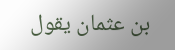بن عثمان يقول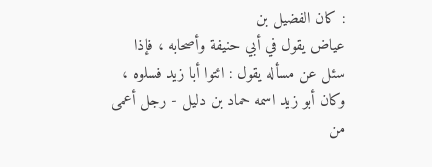: كان الفضيل بن
عياض يقول في أبي حنيفة وأصحابه ، فإذا سئل عن مسأله يقول : ائتوا أبا زيد فسلوه ،
وكان أبو زيد اسمه حماد بن دليل - رجل أعمى من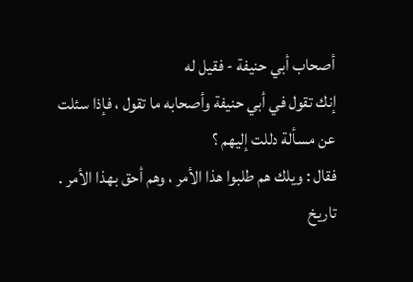أصحاب أبي حنيفة - فقيل له
إنك تقول في أبي حنيفة وأصحابه ما تقول ، فإذا سئلت عن مسألة دللت إليهم ؟
فقال : ويلك هم طلبوا هذا الأمر ، وهم أحق بهذا الأمر .
تاريخ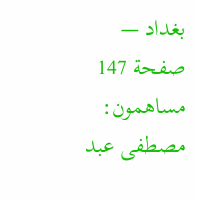بغداد — صفحة 147
مساهمون: مصطفى عبد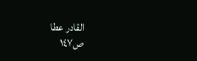القادر عطا
ص١٤٧